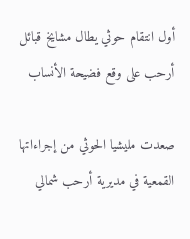أول انتقام حوثي يطال مشايخ قبائل أرحب على وقع فضيحة الأنساب

صعدت مليشيا الحوثي من إجراءاتها القمعية في مديرية أرحب شمالي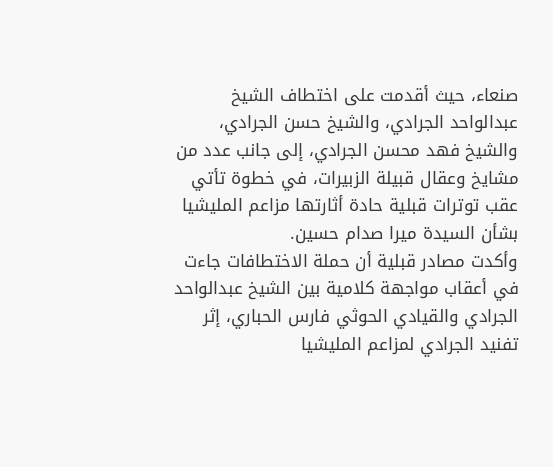صنعاء، حيث أقدمت على اختطاف الشيخ عبدالواحد الجرادي، والشيخ حسن الجرادي، والشيخ فهد محسن الجرادي، إلى جانب عدد من مشايخ وعقال قبيلة الزبيرات، في خطوة تأتي عقب توترات قبلية حادة أثارتها مزاعم المليشيا بشأن السيدة ميرا صدام حسين.
وأكدت مصادر قبلية أن حملة الاختطافات جاءت في أعقاب مواجهة كلامية بين الشيخ عبدالواحد الجرادي والقيادي الحوثي فارس الحباري، إثر تفنيد الجرادي لمزاعم المليشيا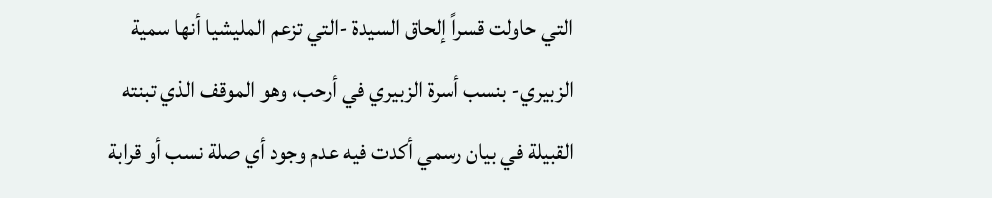التي حاولت قسراً إلحاق السيدة -التي تزعم المليشيا أنها سمية الزبيري- بنسب أسرة الزبيري في أرحب، وهو الموقف الذي تبنته القبيلة في بيان رسمي أكدت فيه عدم وجود أي صلة نسب أو قرابة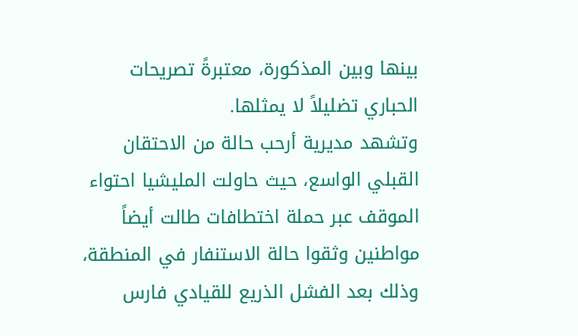بينها وبين المذكورة، معتبرةً تصريحات الحباري تضليلاً لا يمثلها.
وتشهد مديرية أرحب حالة من الاحتقان القبلي الواسع، حيث حاولت المليشيا احتواء الموقف عبر حملة اختطافات طالت أيضاً مواطنين وثقوا حالة الاستنفار في المنطقة، وذلك بعد الفشل الذريع للقيادي فارس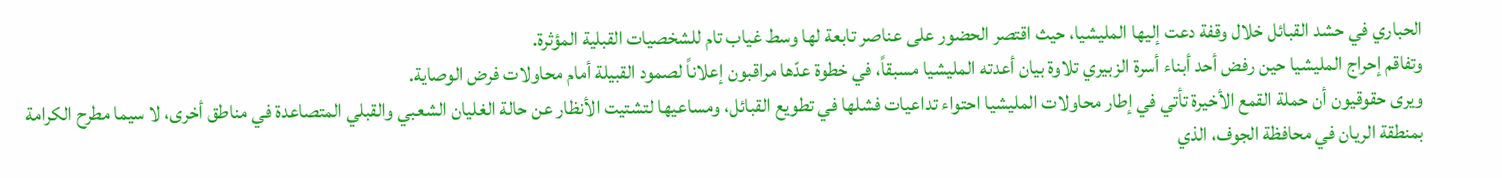الحباري في حشد القبائل خلال وقفة دعت إليها المليشيا، حيث اقتصر الحضور على عناصر تابعة لها وسط غياب تام للشخصيات القبلية المؤثرة.
وتفاقم إحراج المليشيا حين رفض أحد أبناء أسرة الزبيري تلاوة بيان أعدته المليشيا مسبقاً، في خطوة عدّها مراقبون إعلاناً لصمود القبيلة أمام محاولات فرض الوصاية.
ويرى حقوقيون أن حملة القمع الأخيرة تأتي في إطار محاولات المليشيا احتواء تداعيات فشلها في تطويع القبائل، ومساعيها لتشتيت الأنظار عن حالة الغليان الشعبي والقبلي المتصاعدة في مناطق أخرى، لا سيما مطرح الكرامة بمنطقة الريان في محافظة الجوف، الذي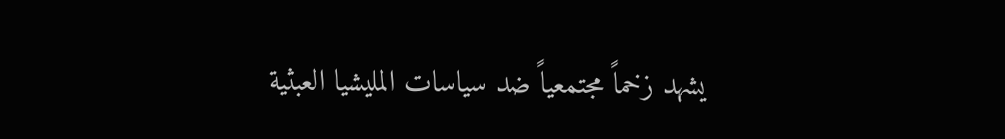يشهد زخماً مجتمعياً ضد سياسات المليشيا العبثية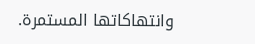وانتهاكاتها المستمرة.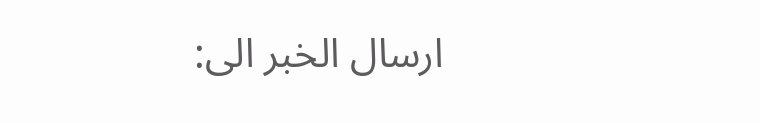ارسال الخبر الى: